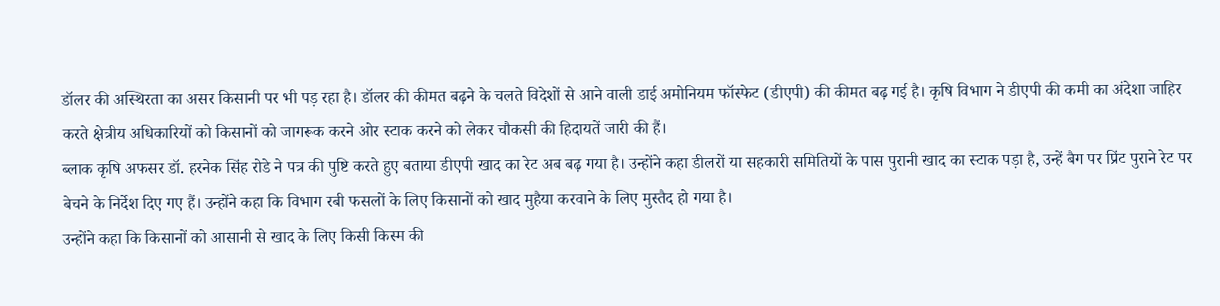डॉलर की अस्थिरता का असर किसानी पर भी पड़ रहा है। डॉलर की कीमत बढ़ने के चलते विदेशों से आने वाली डाई अमोनियम फॉस्फेट (डीएपी) की कीमत बढ़ गई है। कृषि विभाग ने डीएपी की कमी का अंदेशा जाहिर करते क्षेत्रीय अधिकारियों को किसानों को जागरूक करने ओर स्टाक करने को लेकर चौकसी की हिदायतें जारी की हैं।
ब्लाक कृषि अफसर डॉ. हरनेक सिंह रोडे ने पत्र की पुष्टि करते हुए बताया डीएपी खाद का रेट अब बढ़ गया है। उन्होंने कहा डीलरों या सहकारी समितियों के पास पुरानी खाद का स्टाक पड़ा है, उन्हें बैग पर प्रिंट पुराने रेट पर बेचने के निर्देश दिए गए हैं। उन्होंने कहा कि विभाग रबी फसलों के लिए किसानों को खाद मुहैया करवाने के लिए मुस्तैद हो गया है।
उन्होंने कहा कि किसानों को आसानी से खाद के लिए किसी किस्म की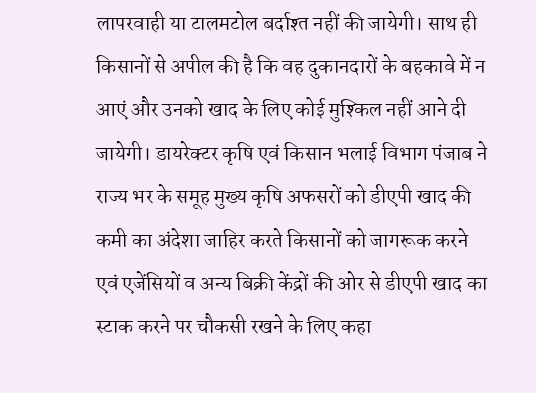लापरवाही या टालमटोल बर्दाश्त नहीं की जायेगी। साथ ही किसानों से अपील की है कि वह दुकानदारों के बहकावे में न आएं और उनको खाद के लिए कोई मुश्किल नहीं आने दी जायेगी। डायरेक्टर कृषि एवं किसान भलाई विभाग पंजाब ने राज्य भर के समूह मुख्य कृषि अफसरों को डीएपी खाद की कमी का अंदेशा जाहिर करते किसानों को जागरूक करने एवं एजेंसियों व अन्य बिक्री केंद्रों की ओर से डीएपी खाद का स्टाक करने पर चौकसी रखने के लिए कहा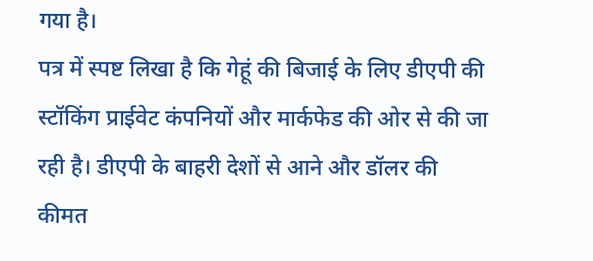गया है।
पत्र में स्पष्ट लिखा है कि गेहूं की बिजाई के लिए डीएपी की स्टॉकिंग प्राईवेट कंपनियों और मार्कफेड की ओर से की जा रही है। डीएपी के बाहरी देशों से आने और डॉलर की कीमत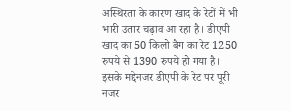अस्थिरता के कारण खाद के रेटों में भी भारी उतार चढ़ाव आ रहा है। डीएपी खाद का 50 किलो बैग का रेट 1250 रुपये से 1390 रुपये हो गया है। इसके मद्देनजर डीएपी के रेट पर पूरी नजर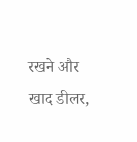रखने और खाद डीलर,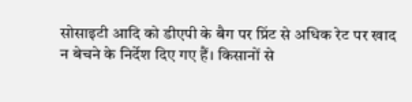सोसाइटी आदि को डीएपी के बैग पर प्रिंट से अधिक रेट पर खाद न बेचने के निर्देश दिए गए हैं। किसानों से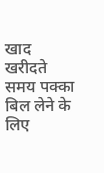खाद खरीदते समय पक्का बिल लेने के लिए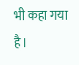भी कहा गया है।